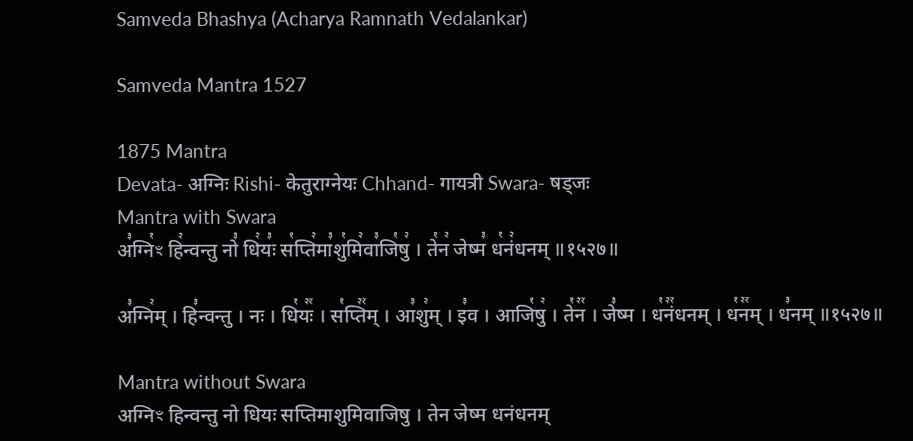Samveda Bhashya (Acharya Ramnath Vedalankar)

Samveda Mantra 1527

1875 Mantra
Devata- अग्निः Rishi- केतुराग्नेयः Chhand- गायत्री Swara- षड्जः
Mantra with Swara
अ꣣ग्नि꣡ꣳ हि꣢न्वन्तु नो꣣ धि꣢यः꣣ स꣡प्ति꣢मा꣣शु꣡मि꣢वा꣣जि꣡षु꣢ । ते꣡न꣢ जेष्म꣣ ध꣡नं꣢धनम् ॥१५२७॥

अ꣣ग्नि꣢म् । हि꣣न्वन्तु । नः । धि꣡यः꣢꣯ । स꣡प्ति꣢꣯म् । आ꣣शु꣢म् । इ꣣व । आजि꣡षु꣢ । ते꣡न꣢꣯ । जे꣣ष्म । ध꣡नं꣢꣯धनम् । ध꣡न꣢꣯म् । ध꣣नम् ॥१५२७॥

Mantra without Swara
अग्निꣳ हिन्वन्तु नो धियः सप्तिमाशुमिवाजिषु । तेन जेष्म धनंधनम्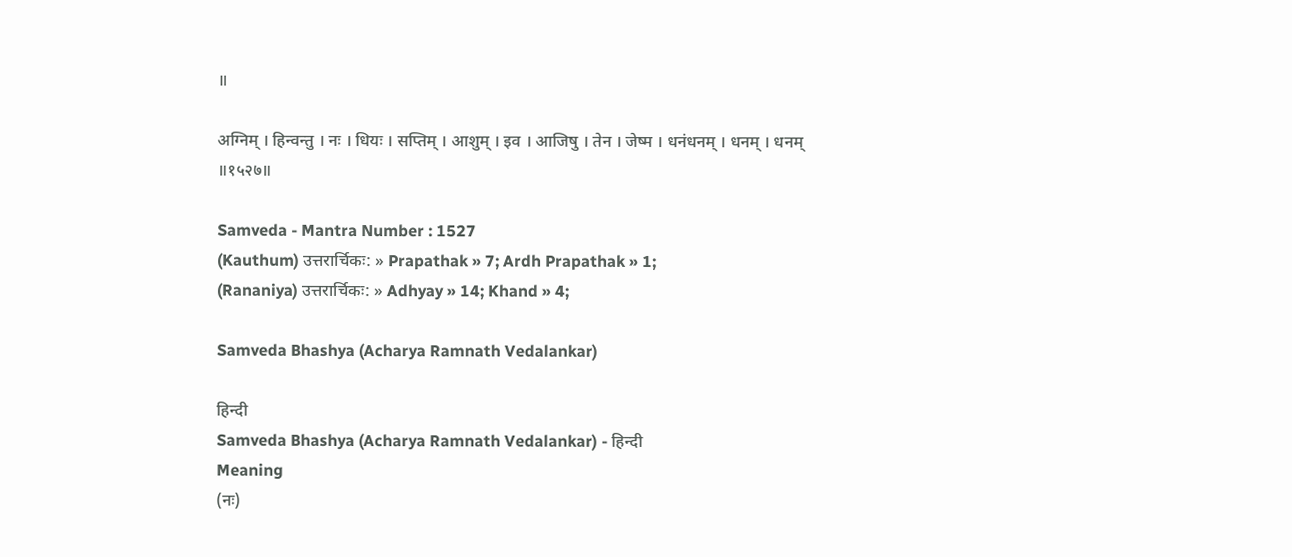॥

अग्निम् । हिन्वन्तु । नः । धियः । सप्तिम् । आशुम् । इव । आजिषु । तेन । जेष्म । धनंधनम् । धनम् । धनम् ॥१५२७॥

Samveda - Mantra Number : 1527
(Kauthum) उत्तरार्चिकः: » Prapathak » 7; Ardh Prapathak » 1;
(Rananiya) उत्तरार्चिकः: » Adhyay » 14; Khand » 4;

Samveda Bhashya (Acharya Ramnath Vedalankar)

हिन्दी
Samveda Bhashya (Acharya Ramnath Vedalankar) - हिन्दी
Meaning
(नः)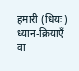हमारी (धियः) ध्यान-क्रियाएँ वा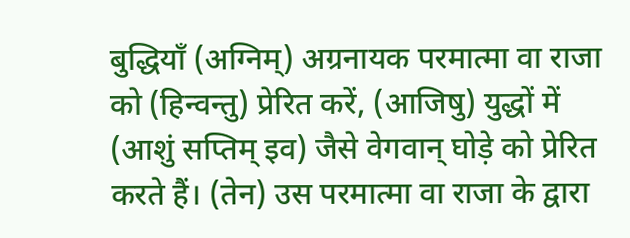बुद्धियाँ (अग्निम्) अग्रनायक परमात्मा वा राजा को (हिन्वन्तु) प्रेरित करें, (आजिषु) युद्धों में (आशुं सप्तिम् इव) जैसे वेगवान् घोड़े को प्रेरित करते हैं। (तेन) उस परमात्मा वा राजा के द्वारा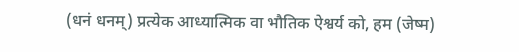(धनं धनम्) प्रत्येक आध्यात्मिक वा भौतिक ऐश्वर्य को, हम (जेष्म)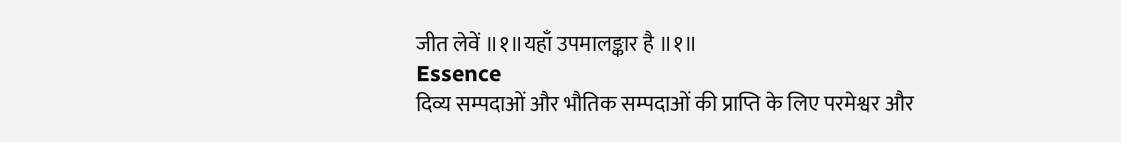जीत लेवें ॥१॥यहाँ उपमालङ्कार है ॥१॥
Essence
दिव्य सम्पदाओं और भौतिक सम्पदाओं की प्राप्ति के लिए परमेश्वर और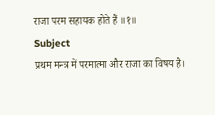राजा परम सहायक होते हैं ॥१॥
Subject
प्रथम मन्त्र में परमात्मा और राजा का विषय है।